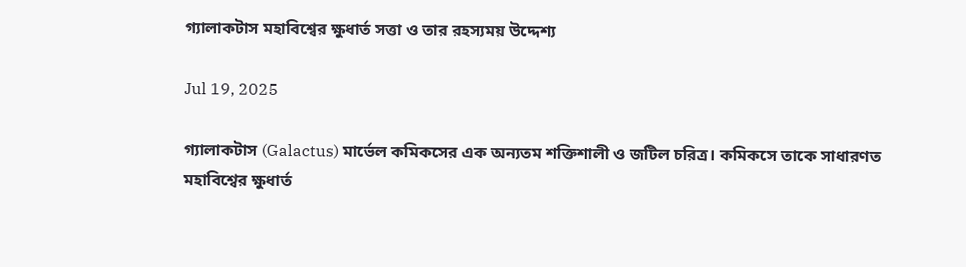গ্যালাকটাস মহাবিশ্বের ক্ষুধার্ত সত্তা ও তার রহস্যময় উদ্দেশ্য

Jul 19, 2025

গ্যালাকটাস (Galactus) মার্ভেল কমিকসের এক অন্যতম শক্তিশালী ও জটিল চরিত্র। কমিকসে তাকে সাধারণত মহাবিশ্বের ক্ষুধার্ত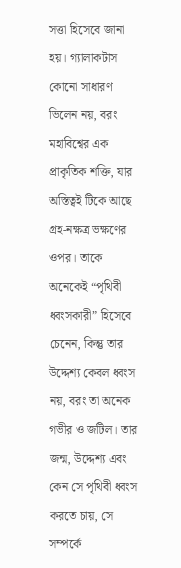সত্তা হিসেবে জানা হয়। গ্যালাকটাস কোনো সাধারণ ভিলেন নয়, বরং মহাবিশ্বের এক প্রাকৃতিক শক্তি, যার অস্তিত্বই টিকে আছে গ্রহ-নক্ষত্র ভক্ষণের ওপর। তাকে অনেকেই “পৃথিবী ধ্বংসকারী” হিসেবে চেনেন, কিন্তু তার উদ্দেশ্য কেবল ধ্বংস নয়, বরং তা অনেক গভীর ও জটিল। তার জন্ম, উদ্দেশ্য এবং কেন সে পৃথিবী ধ্বংস করতে চায়, সে সম্পর্কে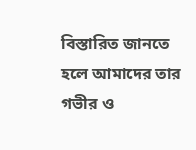বিস্তারিত জানতে হলে আমাদের তার গভীর ও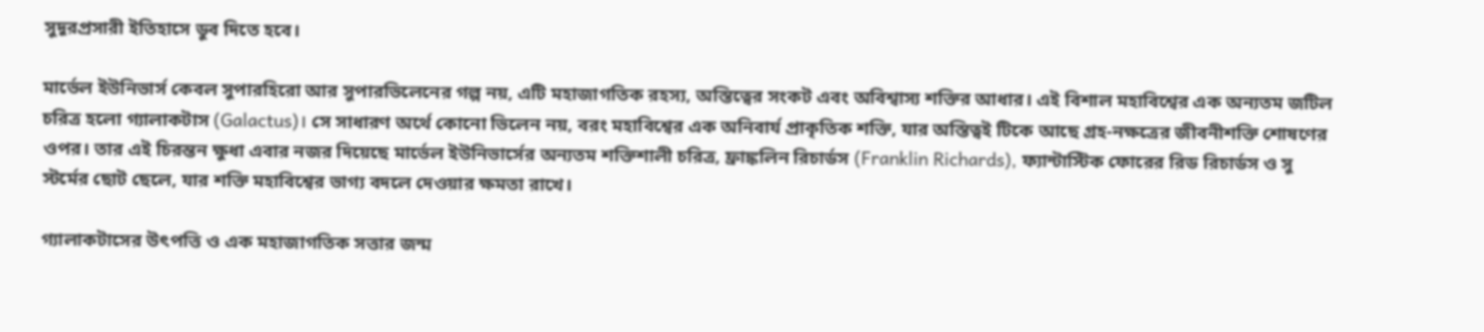সুদূরপ্রসারী ইতিহাসে ডুব দিতে হবে।

মার্ভেল ইউনিভার্স কেবল সুপারহিরো আর সুপারভিলেনের গল্প নয়, এটি মহাজাগতিক রহস্য, অস্তিত্বের সংকট এবং অবিশ্বাস্য শক্তির আধার। এই বিশাল মহাবিশ্বের এক অন্যতম জটিল চরিত্র হলো গ্যালাকটাস (Galactus)। সে সাধারণ অর্থে কোনো ভিলেন নয়, বরং মহাবিশ্বের এক অনিবার্য প্রাকৃতিক শক্তি, যার অস্তিত্বই টিকে আছে গ্রহ-নক্ষত্রের জীবনীশক্তি শোষণের ওপর। তার এই চিরন্তন ক্ষুধা এবার নজর দিয়েছে মার্ভেল ইউনিভার্সের অন্যতম শক্তিশালী চরিত্র, ফ্রাঙ্কলিন রিচার্ডস (Franklin Richards), ফ্যান্টাস্টিক ফোরের রিড রিচার্ডস ও সু স্টর্মের ছোট ছেলে, যার শক্তি মহাবিশ্বের ভাগ্য বদলে দেওয়ার ক্ষমতা রাখে।

গ্যালাকটাসের উৎপত্তি ও এক মহাজাগতিক সত্তার জন্ম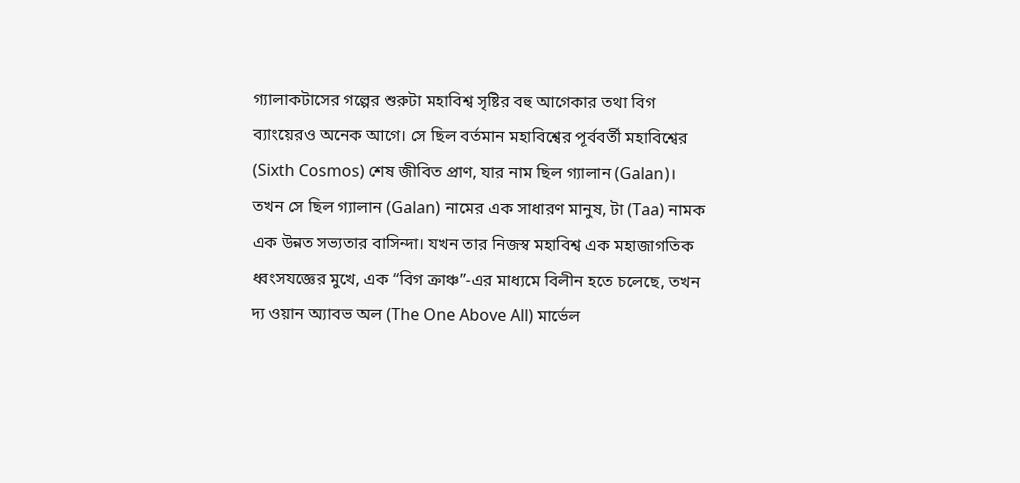গ্যালাকটাসের গল্পের শুরুটা মহাবিশ্ব সৃষ্টির বহু আগেকার তথা বিগ ব্যাংয়েরও অনেক আগে। সে ছিল বর্তমান মহাবিশ্বের পূর্ববর্তী মহাবিশ্বের (Sixth Cosmos) শেষ জীবিত প্রাণ, যার নাম ছিল গ্যালান (Galan)। তখন সে ছিল গ্যালান (Galan) নামের এক সাধারণ মানুষ, টা (Taa) নামক এক উন্নত সভ্যতার বাসিন্দা। যখন তার নিজস্ব মহাবিশ্ব এক মহাজাগতিক ধ্বংসযজ্ঞের মুখে, এক “বিগ ক্রাঞ্চ”-এর মাধ্যমে বিলীন হতে চলেছে, তখন দ্য ওয়ান অ্যাবভ অল (The One Above All) মার্ভেল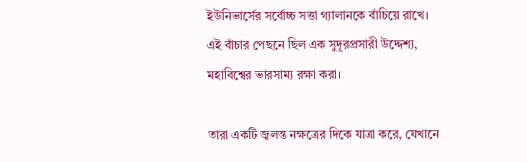ইউনিভার্সের সর্বোচ্চ সত্তা গ্যালানকে বাঁচিয়ে রাখে। এই বাঁচার পেছনে ছিল এক সুদূরপ্রসারী উদ্দেশ্য, মহাবিশ্বের ভারসাম্য রক্ষা করা।

তারা একটি জ্বলন্ত নক্ষত্রের দিকে যাত্রা করে, যেখানে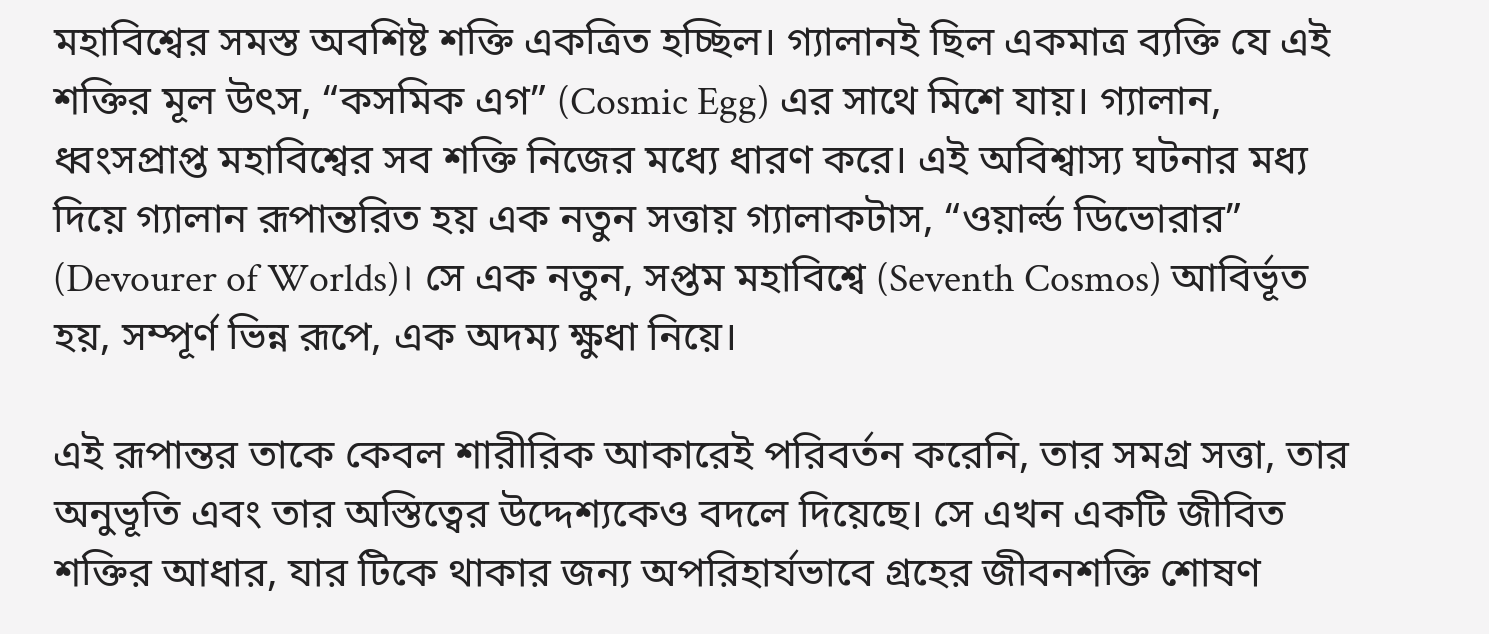মহাবিশ্বের সমস্ত অবশিষ্ট শক্তি একত্রিত হচ্ছিল। গ্যালানই ছিল একমাত্র ব্যক্তি যে এই শক্তির মূল উৎস, “কসমিক এগ” (Cosmic Egg) এর সাথে মিশে যায়। গ্যালান, ধ্বংসপ্রাপ্ত মহাবিশ্বের সব শক্তি নিজের মধ্যে ধারণ করে। এই অবিশ্বাস্য ঘটনার মধ্য দিয়ে গ্যালান রূপান্তরিত হয় এক নতুন সত্তায় গ্যালাকটাস, “ওয়ার্ল্ড ডিভোরার” (Devourer of Worlds)। সে এক নতুন, সপ্তম মহাবিশ্বে (Seventh Cosmos) আবির্ভূত হয়, সম্পূর্ণ ভিন্ন রূপে, এক অদম্য ক্ষুধা নিয়ে।

এই রূপান্তর তাকে কেবল শারীরিক আকারেই পরিবর্তন করেনি, তার সমগ্র সত্তা, তার অনুভূতি এবং তার অস্তিত্বের উদ্দেশ্যকেও বদলে দিয়েছে। সে এখন একটি জীবিত শক্তির আধার, যার টিকে থাকার জন্য অপরিহার্যভাবে গ্রহের জীবনশক্তি শোষণ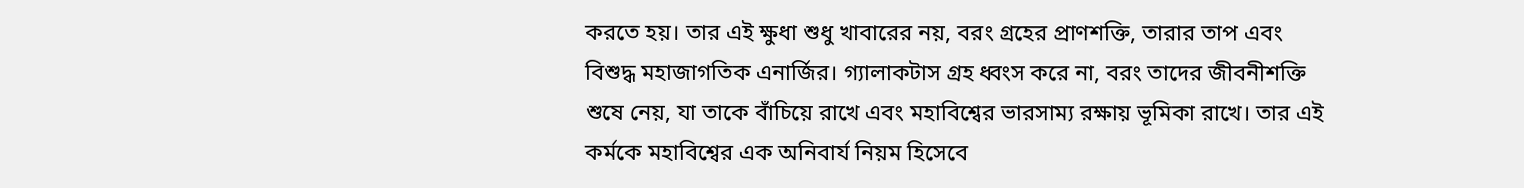করতে হয়। তার এই ক্ষুধা শুধু খাবারের নয়, বরং গ্রহের প্রাণশক্তি, তারার তাপ এবং বিশুদ্ধ মহাজাগতিক এনার্জির। গ্যালাকটাস গ্রহ ধ্বংস করে না, বরং তাদের জীবনীশক্তি শুষে নেয়, যা তাকে বাঁচিয়ে রাখে এবং মহাবিশ্বের ভারসাম্য রক্ষায় ভূমিকা রাখে। তার এই কর্মকে মহাবিশ্বের এক অনিবার্য নিয়ম হিসেবে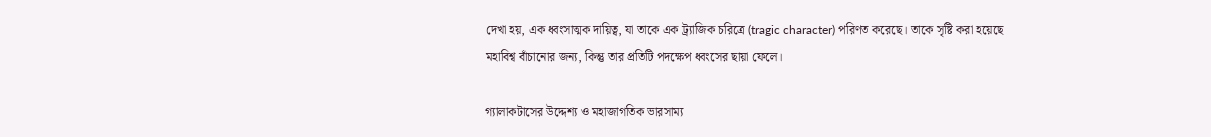দেখা হয়, এক ধ্বংসাত্মক দায়িত্ব, যা তাকে এক ট্র্যাজিক চরিত্রে (tragic character) পরিণত করেছে। তাকে সৃষ্টি করা হয়েছে মহাবিশ্ব বাঁচানোর জন্য, কিন্তু তার প্রতিটি পদক্ষেপ ধ্বংসের ছায়া ফেলে।

গ্যালাকটাসের উদ্দেশ্য ও মহাজাগতিক ভারসাম্য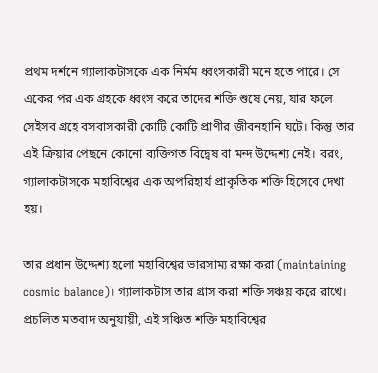প্রথম দর্শনে গ্যালাকটাসকে এক নির্মম ধ্বংসকারী মনে হতে পারে। সে একের পর এক গ্রহকে ধ্বংস করে তাদের শক্তি শুষে নেয়, যার ফলে সেইসব গ্রহে বসবাসকারী কোটি কোটি প্রাণীর জীবনহানি ঘটে। কিন্তু তার এই ক্রিয়ার পেছনে কোনো ব্যক্তিগত বিদ্বেষ বা মন্দ উদ্দেশ্য নেই। বরং, গ্যালাকটাসকে মহাবিশ্বের এক অপরিহার্য প্রাকৃতিক শক্তি হিসেবে দেখা হয়।

তার প্রধান উদ্দেশ্য হলো মহাবিশ্বের ভারসাম্য রক্ষা করা (maintaining cosmic balance)। গ্যালাকটাস তার গ্রাস করা শক্তি সঞ্চয় করে রাখে। প্রচলিত মতবাদ অনুযায়ী, এই সঞ্চিত শক্তি মহাবিশ্বের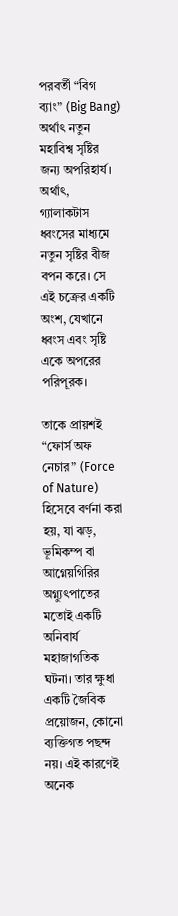পরবর্তী “বিগ ব্যাং” (Big Bang) অর্থাৎ নতুন মহাবিশ্ব সৃষ্টির জন্য অপরিহার্য। অর্থাৎ, গ্যালাকটাস ধ্বংসের মাধ্যমে নতুন সৃষ্টির বীজ বপন করে। সে এই চক্রের একটি অংশ, যেখানে ধ্বংস এবং সৃষ্টি একে অপরের পরিপূরক।

তাকে প্রায়শই “ফোর্স অফ নেচার” (Force of Nature) হিসেবে বর্ণনা করা হয়, যা ঝড়, ভূমিকম্প বা আগ্নেয়গিরির অগ্ন্যুৎপাতের মতোই একটি অনিবার্য মহাজাগতিক ঘটনা। তার ক্ষুধা একটি জৈবিক প্রয়োজন, কোনো ব্যক্তিগত পছন্দ নয়। এই কারণেই অনেক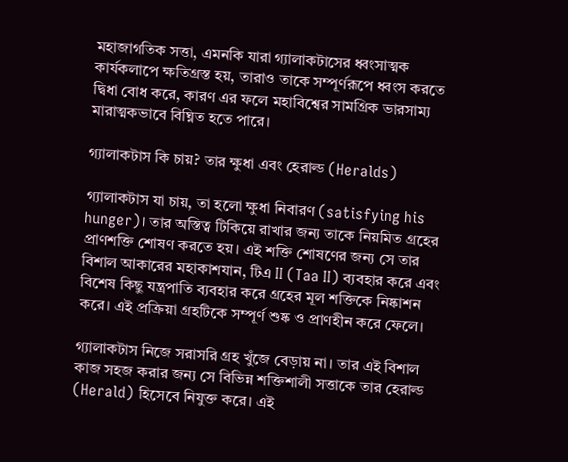মহাজাগতিক সত্তা, এমনকি যারা গ্যালাকটাসের ধ্বংসাত্মক কার্যকলাপে ক্ষতিগ্রস্ত হয়, তারাও তাকে সম্পূর্ণরূপে ধ্বংস করতে দ্বিধা বোধ করে, কারণ এর ফলে মহাবিশ্বের সামগ্রিক ভারসাম্য মারাত্মকভাবে বিঘ্নিত হতে পারে।

গ্যালাকটাস কি চায়? তার ক্ষুধা এবং হেরাল্ড (Heralds)

গ্যালাকটাস যা চায়, তা হলো ক্ষুধা নিবারণ (satisfying his hunger)। তার অস্তিত্ব টিকিয়ে রাখার জন্য তাকে নিয়মিত গ্রহের প্রাণশক্তি শোষণ করতে হয়। এই শক্তি শোষণের জন্য সে তার বিশাল আকারের মহাকাশযান, টিএ II (Taa II) ব্যবহার করে এবং বিশেষ কিছু যন্ত্রপাতি ব্যবহার করে গ্রহের মূল শক্তিকে নিষ্কাশন করে। এই প্রক্রিয়া গ্রহটিকে সম্পূর্ণ শুষ্ক ও প্রাণহীন করে ফেলে।

গ্যালাকটাস নিজে সরাসরি গ্রহ খুঁজে বেড়ায় না। তার এই বিশাল কাজ সহজ করার জন্য সে বিভিন্ন শক্তিশালী সত্তাকে তার হেরাল্ড (Herald) হিসেবে নিযুক্ত করে। এই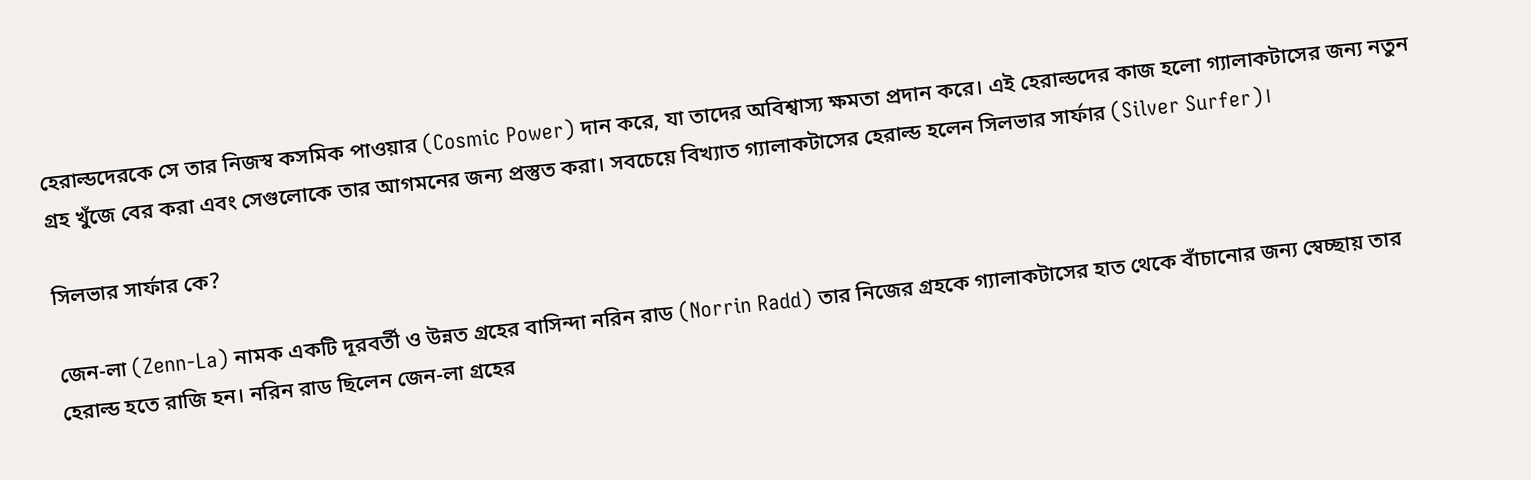হেরাল্ডদেরকে সে তার নিজস্ব কসমিক পাওয়ার (Cosmic Power) দান করে, যা তাদের অবিশ্বাস্য ক্ষমতা প্রদান করে। এই হেরাল্ডদের কাজ হলো গ্যালাকটাসের জন্য নতুন গ্রহ খুঁজে বের করা এবং সেগুলোকে তার আগমনের জন্য প্রস্তুত করা। সবচেয়ে বিখ্যাত গ্যালাকটাসের হেরাল্ড হলেন সিলভার সার্ফার (Silver Surfer)।

সিলভার সার্ফার কে?

জেন-লা (Zenn-La) নামক একটি দূরবর্তী ও উন্নত গ্রহের বাসিন্দা নরিন রাড (Norrin Radd) তার নিজের গ্রহকে গ্যালাকটাসের হাত থেকে বাঁচানোর জন্য স্বেচ্ছায় তার হেরাল্ড হতে রাজি হন। নরিন রাড ছিলেন জেন-লা গ্রহের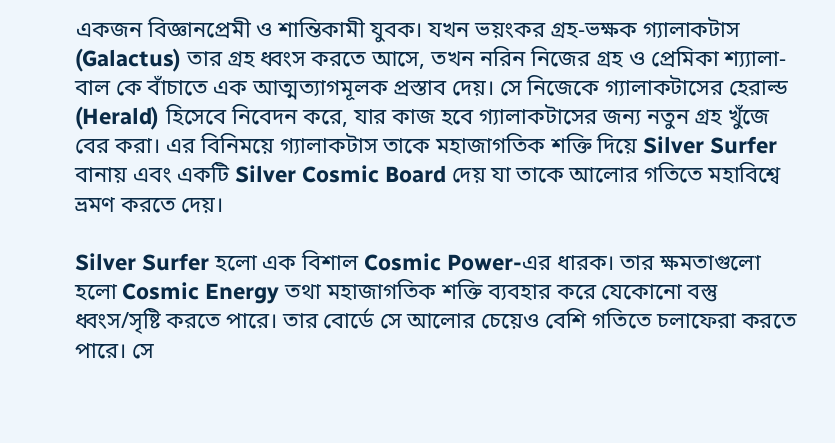একজন বিজ্ঞানপ্রেমী ও শান্তিকামী যুবক। যখন ভয়ংকর গ্রহ-ভক্ষক গ্যালাকটাস (Galactus) তার গ্রহ ধ্বংস করতে আসে, তখন নরিন নিজের গ্রহ ও প্রেমিকা শ্য্যালা-বাল কে বাঁচাতে এক আত্মত্যাগমূলক প্রস্তাব দেয়। সে নিজেকে গ্যালাকটাসের হেরাল্ড (Herald) হিসেবে নিবেদন করে, যার কাজ হবে গ্যালাকটাসের জন্য নতুন গ্রহ খুঁজে বের করা। এর বিনিময়ে গ্যালাকটাস তাকে মহাজাগতিক শক্তি দিয়ে Silver Surfer বানায় এবং একটি Silver Cosmic Board দেয় যা তাকে আলোর গতিতে মহাবিশ্বে ভ্রমণ করতে দেয়।

Silver Surfer হলো এক বিশাল Cosmic Power-এর ধারক। তার ক্ষমতাগুলো হলো Cosmic Energy তথা মহাজাগতিক শক্তি ব্যবহার করে যেকোনো বস্তু ধ্বংস/সৃষ্টি করতে পারে। তার বোর্ডে সে আলোর চেয়েও বেশি গতিতে চলাফেরা করতে পারে। সে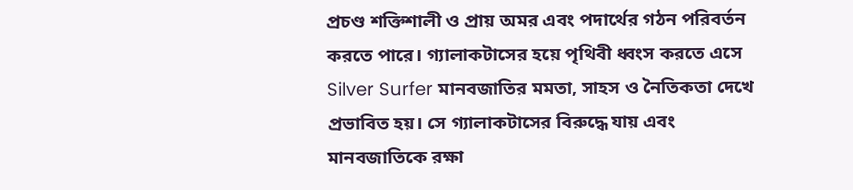প্রচণ্ড শক্তিশালী ও প্রায় অমর এবং পদার্থের গঠন পরিবর্তন করতে পারে। গ্যালাকটাসের হয়ে পৃথিবী ধ্বংস করতে এসে Silver Surfer মানবজাতির মমতা, সাহস ও নৈতিকতা দেখে প্রভাবিত হয়। সে গ্যালাকটাসের বিরুদ্ধে যায় এবং মানবজাতিকে রক্ষা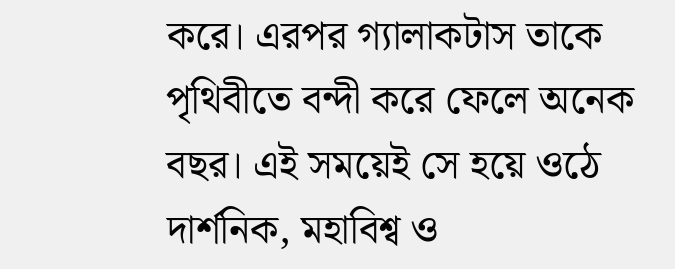করে। এরপর গ্যালাকটাস তাকে পৃথিবীতে বন্দী করে ফেলে অনেক বছর। এই সময়েই সে হয়ে ওঠে দার্শনিক, মহাবিশ্ব ও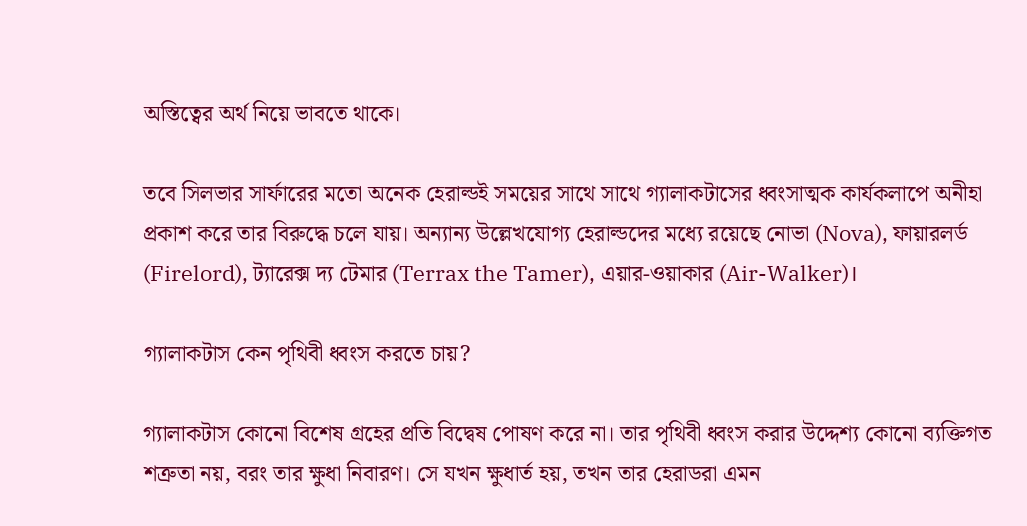অস্তিত্বের অর্থ নিয়ে ভাবতে থাকে।

তবে সিলভার সার্ফারের মতো অনেক হেরাল্ডই সময়ের সাথে সাথে গ্যালাকটাসের ধ্বংসাত্মক কার্যকলাপে অনীহা প্রকাশ করে তার বিরুদ্ধে চলে যায়। অন্যান্য উল্লেখযোগ্য হেরাল্ডদের মধ্যে রয়েছে নোভা (Nova), ফায়ারলর্ড (Firelord), ট্যারেক্স দ্য টেমার (Terrax the Tamer), এয়ার-ওয়াকার (Air-Walker)।

গ্যালাকটাস কেন পৃথিবী ধ্বংস করতে চায়?

গ্যালাকটাস কোনো বিশেষ গ্রহের প্রতি বিদ্বেষ পোষণ করে না। তার পৃথিবী ধ্বংস করার উদ্দেশ্য কোনো ব্যক্তিগত শত্রুতা নয়, বরং তার ক্ষুধা নিবারণ। সে যখন ক্ষুধার্ত হয়, তখন তার হেরাডরা এমন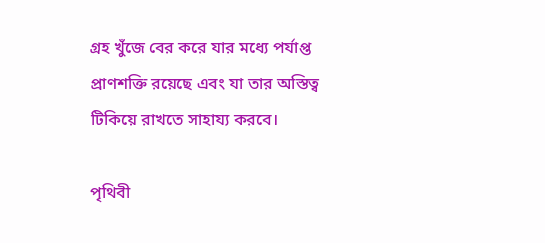গ্রহ খুঁজে বের করে যার মধ্যে পর্যাপ্ত প্রাণশক্তি রয়েছে এবং যা তার অস্তিত্ব টিকিয়ে রাখতে সাহায্য করবে।

পৃথিবী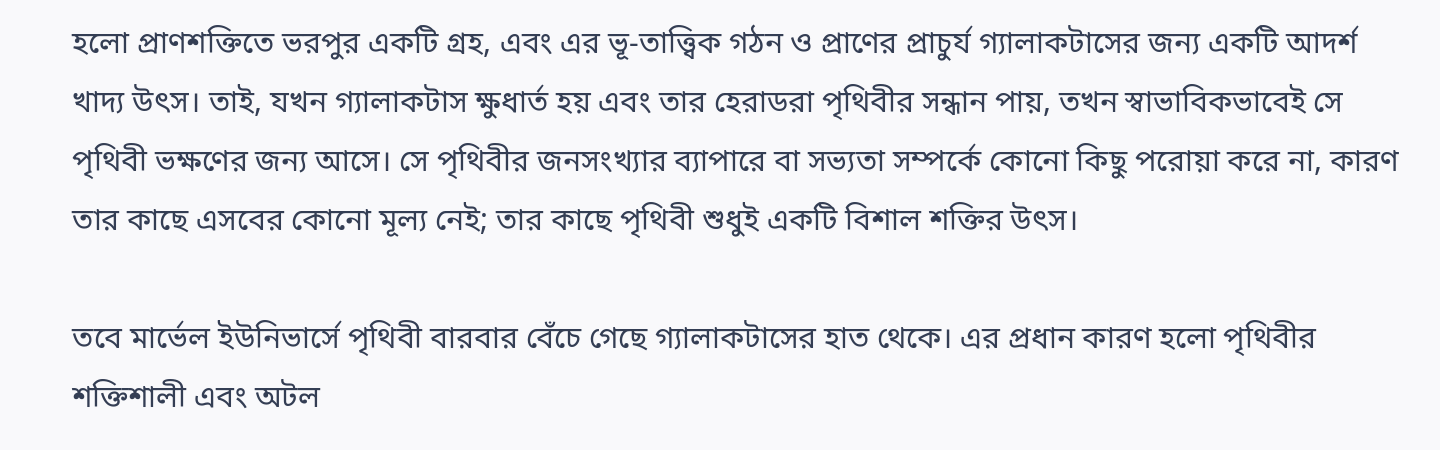হলো প্রাণশক্তিতে ভরপুর একটি গ্রহ, এবং এর ভূ-তাত্ত্বিক গঠন ও প্রাণের প্রাচুর্য গ্যালাকটাসের জন্য একটি আদর্শ খাদ্য উৎস। তাই, যখন গ্যালাকটাস ক্ষুধার্ত হয় এবং তার হেরাডরা পৃথিবীর সন্ধান পায়, তখন স্বাভাবিকভাবেই সে পৃথিবী ভক্ষণের জন্য আসে। সে পৃথিবীর জনসংখ্যার ব্যাপারে বা সভ্যতা সম্পর্কে কোনো কিছু পরোয়া করে না, কারণ তার কাছে এসবের কোনো মূল্য নেই; তার কাছে পৃথিবী শুধুই একটি বিশাল শক্তির উৎস।

তবে মার্ভেল ইউনিভার্সে পৃথিবী বারবার বেঁচে গেছে গ্যালাকটাসের হাত থেকে। এর প্রধান কারণ হলো পৃথিবীর শক্তিশালী এবং অটল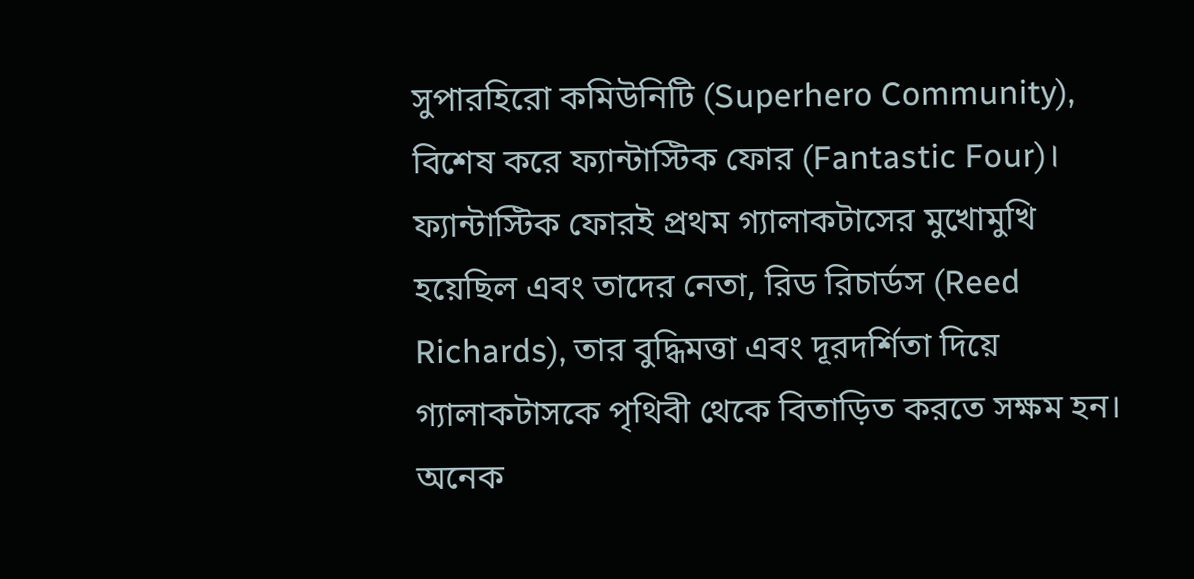সুপারহিরো কমিউনিটি (Superhero Community), বিশেষ করে ফ্যান্টাস্টিক ফোর (Fantastic Four)। ফ্যান্টাস্টিক ফোরই প্রথম গ্যালাকটাসের মুখোমুখি হয়েছিল এবং তাদের নেতা, রিড রিচার্ডস (Reed Richards), তার বুদ্ধিমত্তা এবং দূরদর্শিতা দিয়ে গ্যালাকটাসকে পৃথিবী থেকে বিতাড়িত করতে সক্ষম হন। অনেক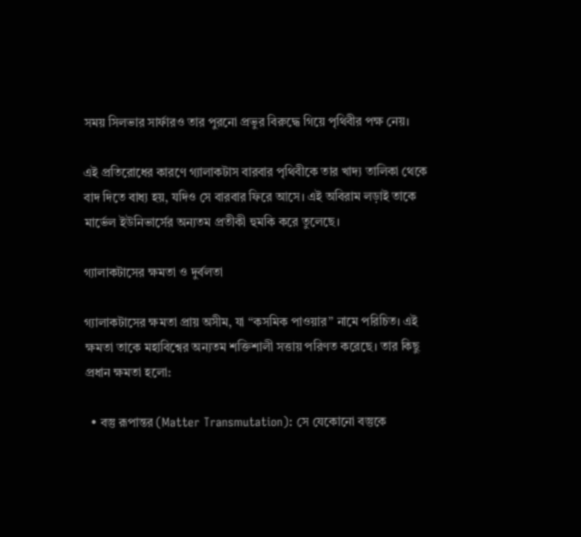সময় সিলভার সার্ফারও তার পুরনো প্রভুর বিরুদ্ধে গিয়ে পৃথিবীর পক্ষ নেয়।

এই প্রতিরোধের কারণে গ্যালাকটাস বারবার পৃথিবীকে তার খাদ্য তালিকা থেকে বাদ দিতে বাধ্য হয়, যদিও সে বারবার ফিরে আসে। এই অবিরাম লড়াই তাকে মার্ভেল ইউনিভার্সের অন্যতম প্রতীকী হুমকি করে তুলেছে।

গ্যালাকটাসের ক্ষমতা ও দুর্বলতা

গ্যালাকটাসের ক্ষমতা প্রায় অসীম, যা “কসমিক পাওয়ার” নামে পরিচিত। এই ক্ষমতা তাকে মহাবিশ্বের অন্যতম শক্তিশালী সত্তায় পরিণত করেছে। তার কিছু প্রধান ক্ষমতা হলো:

  • বস্তু রূপান্তর (Matter Transmutation): সে যেকোনো বস্তুকে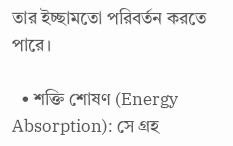তার ইচ্ছামতো পরিবর্তন করতে পারে।

  • শক্তি শোষণ (Energy Absorption): সে গ্রহ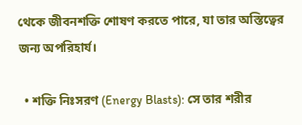থেকে জীবনশক্তি শোষণ করতে পারে, যা তার অস্তিত্বের জন্য অপরিহার্য।

  • শক্তি নিঃসরণ (Energy Blasts): সে তার শরীর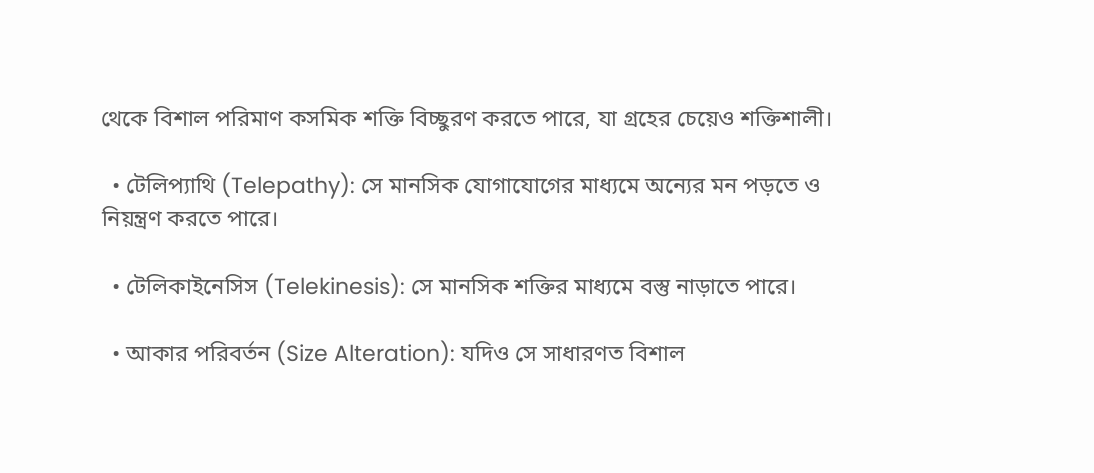থেকে বিশাল পরিমাণ কসমিক শক্তি বিচ্ছুরণ করতে পারে, যা গ্রহের চেয়েও শক্তিশালী।

  • টেলিপ্যাথি (Telepathy): সে মানসিক যোগাযোগের মাধ্যমে অন্যের মন পড়তে ও নিয়ন্ত্রণ করতে পারে।

  • টেলিকাইনেসিস (Telekinesis): সে মানসিক শক্তির মাধ্যমে বস্তু নাড়াতে পারে।

  • আকার পরিবর্তন (Size Alteration): যদিও সে সাধারণত বিশাল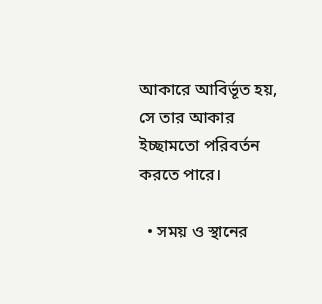আকারে আবির্ভূত হয়, সে তার আকার ইচ্ছামতো পরিবর্তন করতে পারে।

  • সময় ও স্থানের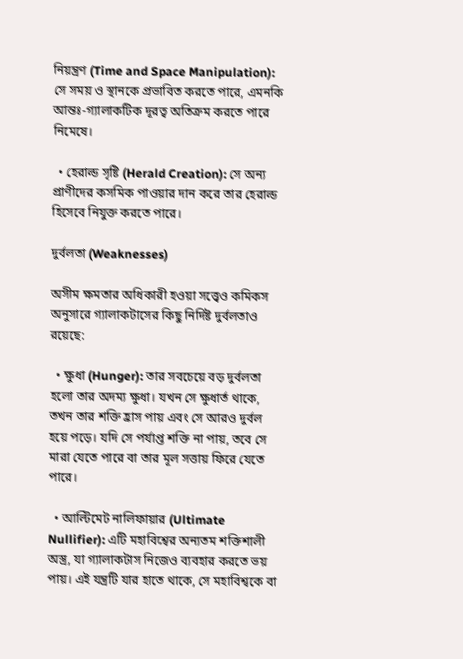নিয়ন্ত্রণ (Time and Space Manipulation): সে সময় ও স্থানকে প্রভাবিত করতে পারে, এমনকি আন্তঃ-গ্যালাকটিক দূরত্ব অতিক্রম করতে পারে নিমেষে।

  • হেরাল্ড সৃষ্টি (Herald Creation): সে অন্য প্রাণীদের কসমিক পাওয়ার দান করে তার হেরাল্ড হিসেবে নিযুক্ত করতে পারে।

দুর্বলতা (Weaknesses)

অসীম ক্ষমতার অধিকারী হওয়া সত্ত্বেও কমিকস অনুসারে গ্যালাকটাসের কিছু নির্দিষ্ট দুর্বলতাও রয়েছে:

  • ক্ষুধা (Hunger): তার সবচেয়ে বড় দুর্বলতা হলো তার অদম্য ক্ষুধা। যখন সে ক্ষুধার্ত থাকে, তখন তার শক্তি হ্রাস পায় এবং সে আরও দুর্বল হয়ে পড়ে। যদি সে পর্যাপ্ত শক্তি না পায়, তবে সে মারা যেতে পারে বা তার মূল সত্তায় ফিরে যেতে পারে।

  • আল্টিমেট নালিফায়ার (Ultimate Nullifier): এটি মহাবিশ্বের অন্যতম শক্তিশালী অস্ত্র, যা গ্যালাকটাস নিজেও ব্যবহার করতে ভয় পায়। এই যন্ত্রটি যার হাতে থাকে, সে মহাবিশ্বকে বা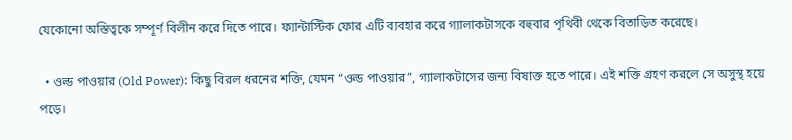যেকোনো অস্তিত্বকে সম্পূর্ণ বিলীন করে দিতে পারে। ফ্যান্টাস্টিক ফোর এটি ব্যবহার করে গ্যালাকটাসকে বহুবার পৃথিবী থেকে বিতাড়িত করেছে।

  • ওল্ড পাওয়ার (Old Power): কিছু বিরল ধরনের শক্তি, যেমন “ওল্ড পাওয়ার”, গ্যালাকটাসের জন্য বিষাক্ত হতে পারে। এই শক্তি গ্রহণ করলে সে অসুস্থ হয়ে পড়ে।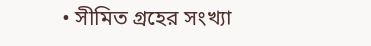• সীমিত গ্রহের সংখ্যা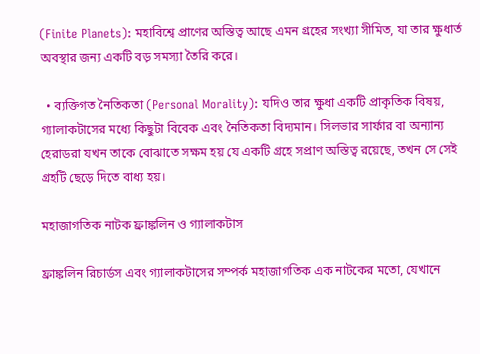(Finite Planets): মহাবিশ্বে প্রাণের অস্তিত্ব আছে এমন গ্রহের সংখ্যা সীমিত, যা তার ক্ষুধার্ত অবস্থার জন্য একটি বড় সমস্যা তৈরি করে।

  • ব্যক্তিগত নৈতিকতা (Personal Morality): যদিও তার ক্ষুধা একটি প্রাকৃতিক বিষয়, গ্যালাকটাসের মধ্যে কিছুটা বিবেক এবং নৈতিকতা বিদ্যমান। সিলভার সার্ফার বা অন্যান্য হেরাডরা যখন তাকে বোঝাতে সক্ষম হয় যে একটি গ্রহে সপ্রাণ অস্তিত্ব রয়েছে, তখন সে সেই গ্রহটি ছেড়ে দিতে বাধ্য হয়।

মহাজাগতিক নাটক ফ্রাঙ্কলিন ও গ্যালাকটাস

ফ্রাঙ্কলিন রিচার্ডস এবং গ্যালাকটাসের সম্পর্ক মহাজাগতিক এক নাটকের মতো, যেখানে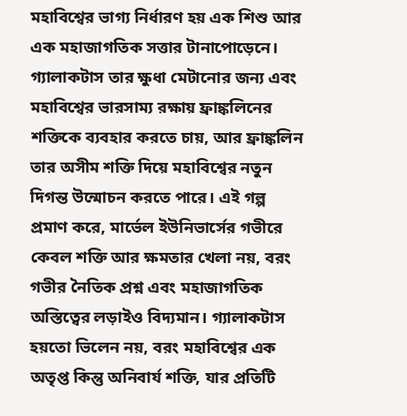মহাবিশ্বের ভাগ্য নির্ধারণ হয় এক শিশু আর এক মহাজাগতিক সত্তার টানাপোড়েনে। গ্যালাকটাস তার ক্ষুধা মেটানোর জন্য এবং মহাবিশ্বের ভারসাম্য রক্ষায় ফ্রাঙ্কলিনের শক্তিকে ব্যবহার করতে চায়, আর ফ্রাঙ্কলিন তার অসীম শক্তি দিয়ে মহাবিশ্বের নতুন দিগন্ত উন্মোচন করতে পারে। এই গল্প প্রমাণ করে, মার্ভেল ইউনিভার্সের গভীরে কেবল শক্তি আর ক্ষমতার খেলা নয়, বরং গভীর নৈতিক প্রশ্ন এবং মহাজাগতিক অস্তিত্বের লড়াইও বিদ্যমান। গ্যালাকটাস হয়তো ভিলেন নয়, বরং মহাবিশ্বের এক অতৃপ্ত কিন্তু অনিবার্য শক্তি, যার প্রতিটি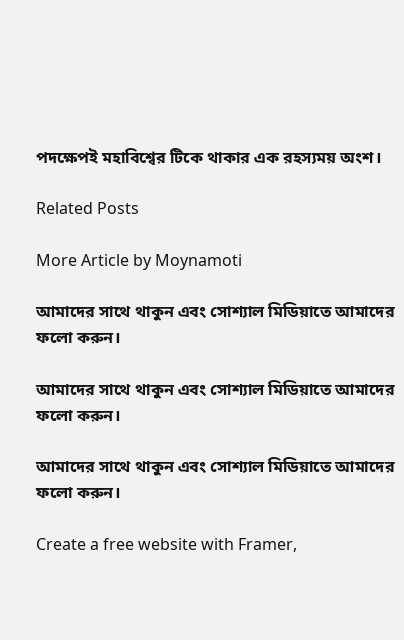পদক্ষেপই মহাবিশ্বের টিকে থাকার এক রহস্যময় অংশ।

Related Posts

More Article by Moynamoti

আমাদের সাথে থাকুন এবং সোশ্যাল মিডিয়াতে আমাদের ফলো করুন।

আমাদের সাথে থাকুন এবং সোশ্যাল মিডিয়াতে আমাদের ফলো করুন।

আমাদের সাথে থাকুন এবং সোশ্যাল মিডিয়াতে আমাদের ফলো করুন।

Create a free website with Framer,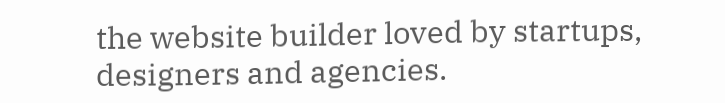the website builder loved by startups, designers and agencies.